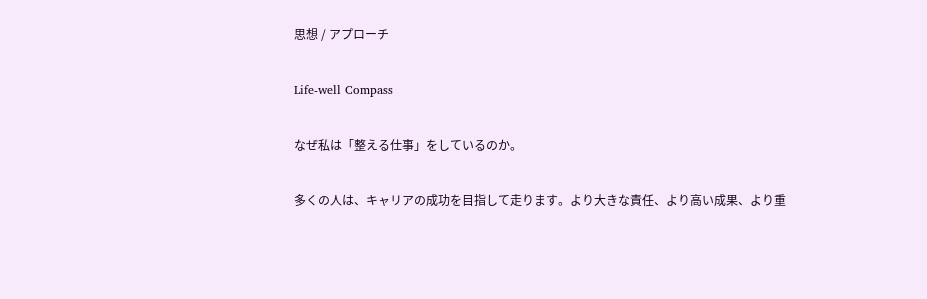思想 / アプローチ

Life-well Compass

なぜ私は「整える仕事」をしているのか。

多くの人は、キャリアの成功を目指して走ります。より大きな責任、より高い成果、より重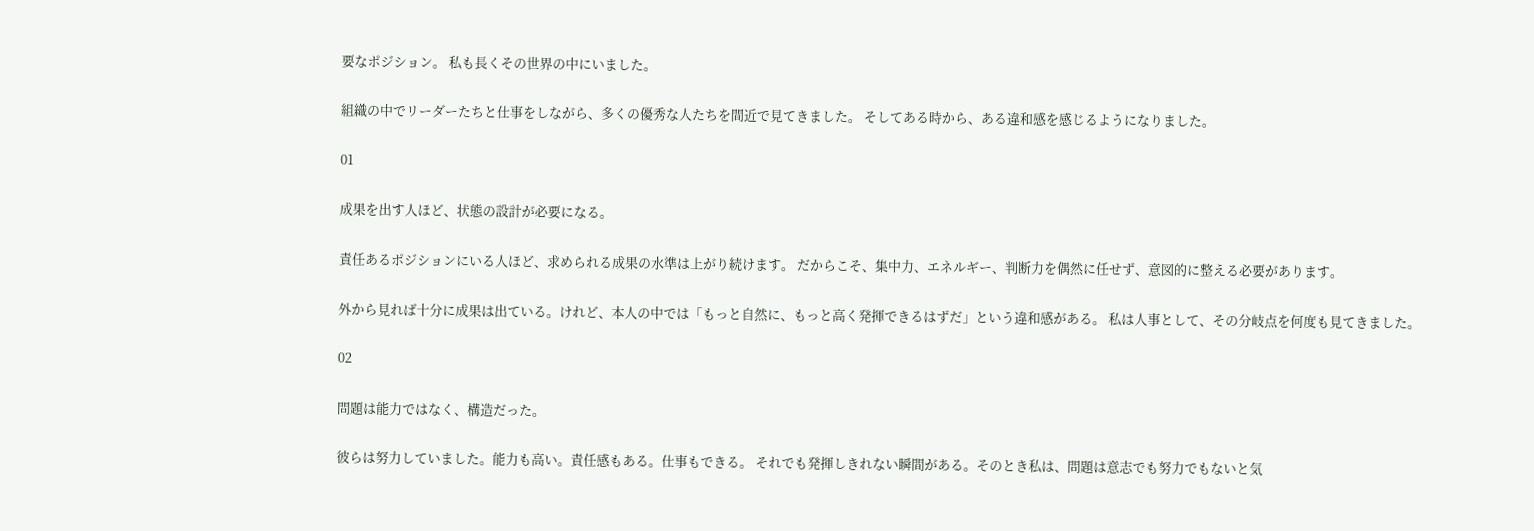要なポジション。 私も長くその世界の中にいました。

組織の中でリーダーたちと仕事をしながら、多くの優秀な人たちを間近で見てきました。 そしてある時から、ある違和感を感じるようになりました。

01

成果を出す人ほど、状態の設計が必要になる。

責任あるポジションにいる人ほど、求められる成果の水準は上がり続けます。 だからこそ、集中力、エネルギー、判断力を偶然に任せず、意図的に整える必要があります。

外から見れば十分に成果は出ている。けれど、本人の中では「もっと自然に、もっと高く発揮できるはずだ」という違和感がある。 私は人事として、その分岐点を何度も見てきました。

02

問題は能力ではなく、構造だった。

彼らは努力していました。能力も高い。責任感もある。仕事もできる。 それでも発揮しきれない瞬間がある。そのとき私は、問題は意志でも努力でもないと気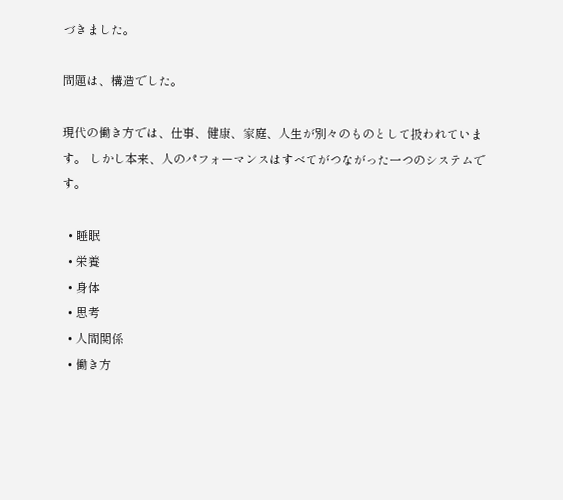づきました。

問題は、構造でした。

現代の働き方では、仕事、健康、家庭、人生が別々のものとして扱われています。 しかし本来、人のパフォーマンスはすべてがつながった一つのシステムです。

  • 睡眠
  • 栄養
  • 身体
  • 思考
  • 人間関係
  • 働き方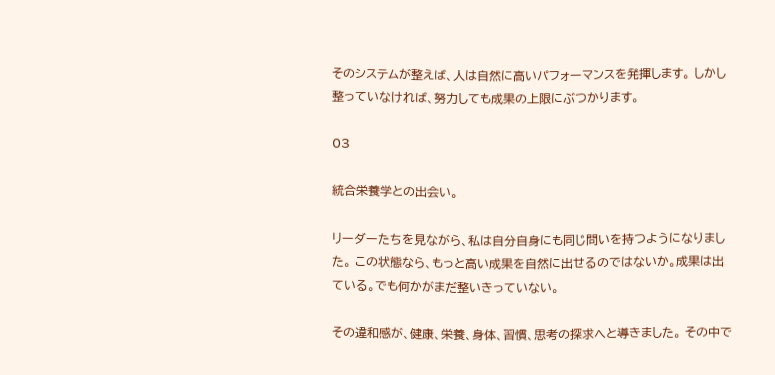そのシステムが整えば、人は自然に高いパフォーマンスを発揮します。 しかし整っていなければ、努力しても成果の上限にぶつかります。

03

統合栄養学との出会い。

リーダーたちを見ながら、私は自分自身にも同じ問いを持つようになりました。 この状態なら、もっと高い成果を自然に出せるのではないか。成果は出ている。でも何かがまだ整いきっていない。

その違和感が、健康、栄養、身体、習慣、思考の探求へと導きました。 その中で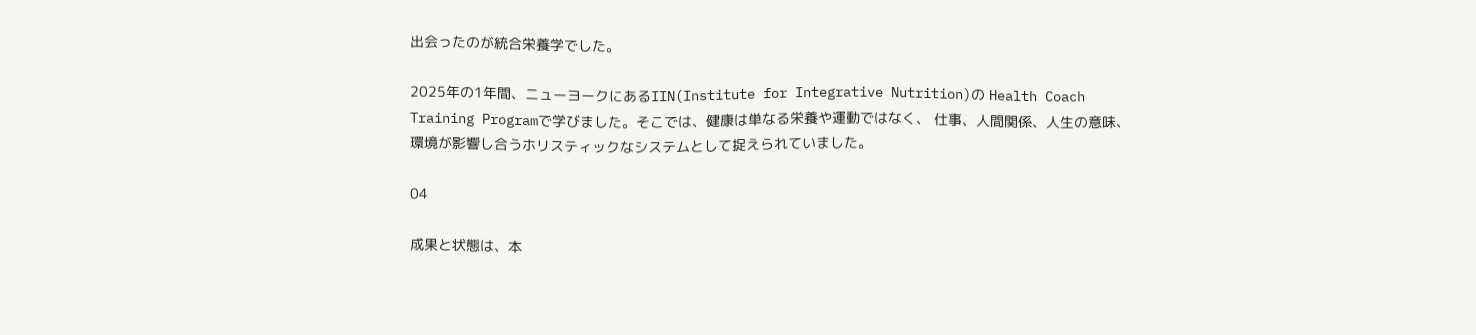出会ったのが統合栄養学でした。

2025年の1年間、ニューヨークにあるIIN(Institute for Integrative Nutrition)の Health Coach Training Programで学びました。そこでは、健康は単なる栄養や運動ではなく、 仕事、人間関係、人生の意味、環境が影響し合うホリスティックなシステムとして捉えられていました。

04

成果と状態は、本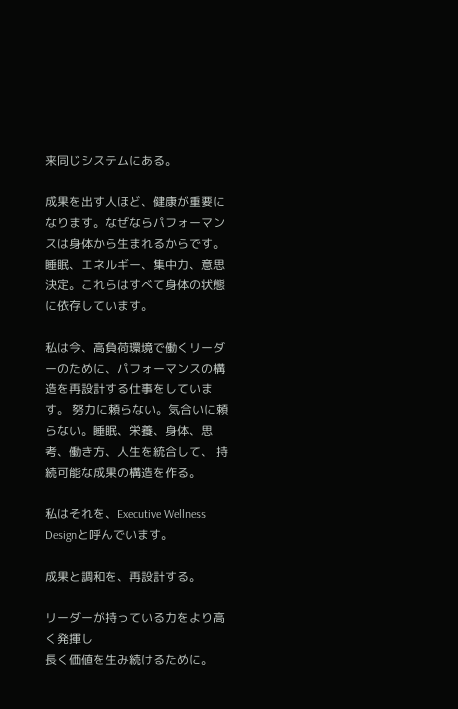来同じシステムにある。

成果を出す人ほど、健康が重要になります。なぜならパフォーマンスは身体から生まれるからです。 睡眠、エネルギー、集中力、意思決定。これらはすべて身体の状態に依存しています。

私は今、高負荷環境で働くリーダーのために、パフォーマンスの構造を再設計する仕事をしています。 努力に頼らない。気合いに頼らない。睡眠、栄養、身体、思考、働き方、人生を統合して、 持続可能な成果の構造を作る。

私はそれを、Executive Wellness Designと呼んでいます。

成果と調和を、再設計する。

リーダーが持っている力をより高く発揮し
長く価値を生み続けるために。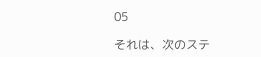05

それは、次のステ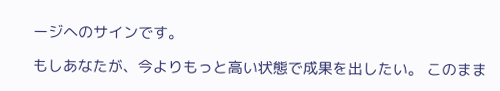ージへのサインです。

もしあなたが、今よりもっと高い状態で成果を出したい。 このまま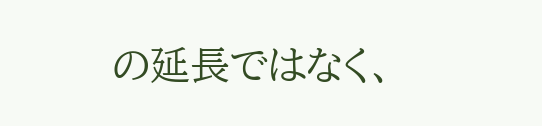の延長ではなく、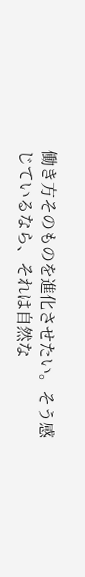働き方そのものを進化させたい。そう感じているなら、それは自然な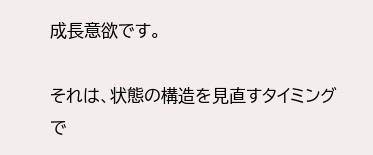成長意欲です。

それは、状態の構造を見直すタイミングで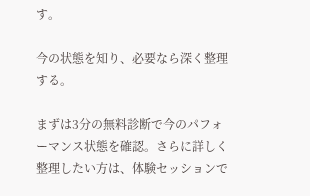す。

今の状態を知り、必要なら深く整理する。

まずは3分の無料診断で今のパフォーマンス状態を確認。さらに詳しく整理したい方は、体験セッションで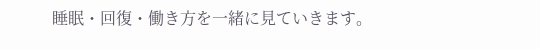睡眠・回復・働き方を一緒に見ていきます。